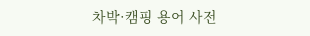차박·캠핑 용어 사전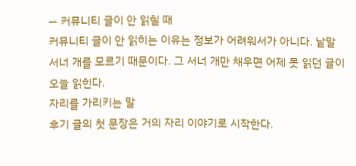— 커뮤니티 글이 안 읽힐 때
커뮤니티 글이 안 읽히는 이유는 정보가 어려워서가 아니다. 낱말 서너 개를 모르기 때문이다. 그 서너 개만 채우면 어제 못 읽던 글이 오늘 읽힌다.
자리를 가리키는 말
후기 글의 첫 문장은 거의 자리 이야기로 시작한다.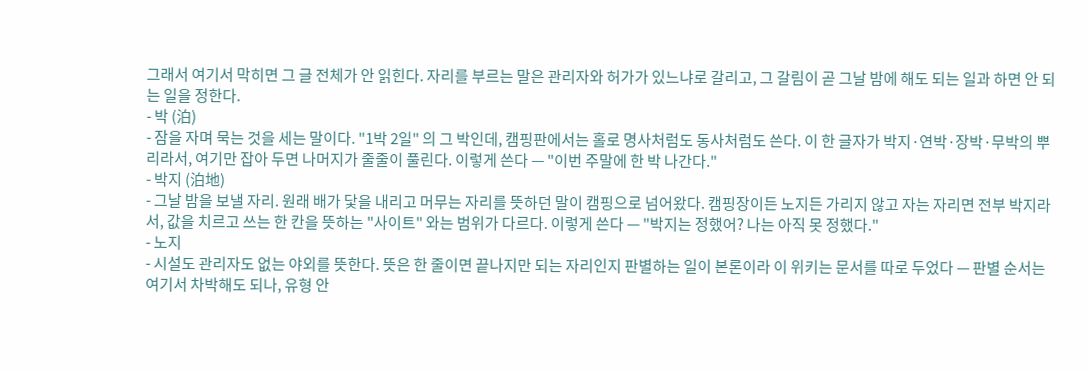그래서 여기서 막히면 그 글 전체가 안 읽힌다. 자리를 부르는 말은 관리자와 허가가 있느냐로 갈리고, 그 갈림이 곧 그날 밤에 해도 되는 일과 하면 안 되는 일을 정한다.
- 박 (泊)
- 잠을 자며 묵는 것을 세는 말이다. "1박 2일" 의 그 박인데, 캠핑판에서는 홀로 명사처럼도 동사처럼도 쓴다. 이 한 글자가 박지·연박·장박·무박의 뿌리라서, 여기만 잡아 두면 나머지가 줄줄이 풀린다. 이렇게 쓴다 — "이번 주말에 한 박 나간다."
- 박지 (泊地)
- 그날 밤을 보낼 자리. 원래 배가 닻을 내리고 머무는 자리를 뜻하던 말이 캠핑으로 넘어왔다. 캠핑장이든 노지든 가리지 않고 자는 자리면 전부 박지라서, 값을 치르고 쓰는 한 칸을 뜻하는 "사이트" 와는 범위가 다르다. 이렇게 쓴다 — "박지는 정했어? 나는 아직 못 정했다."
- 노지
- 시설도 관리자도 없는 야외를 뜻한다. 뜻은 한 줄이면 끝나지만 되는 자리인지 판별하는 일이 본론이라 이 위키는 문서를 따로 두었다 — 판별 순서는 여기서 차박해도 되나, 유형 안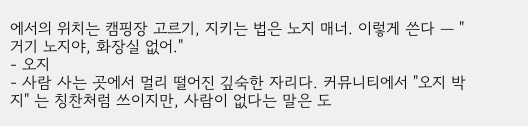에서의 위치는 캠핑장 고르기, 지키는 법은 노지 매너. 이렇게 쓴다 — "거기 노지야, 화장실 없어."
- 오지
- 사람 사는 곳에서 멀리 떨어진 깊숙한 자리다. 커뮤니티에서 "오지 박지" 는 칭찬처럼 쓰이지만, 사람이 없다는 말은 도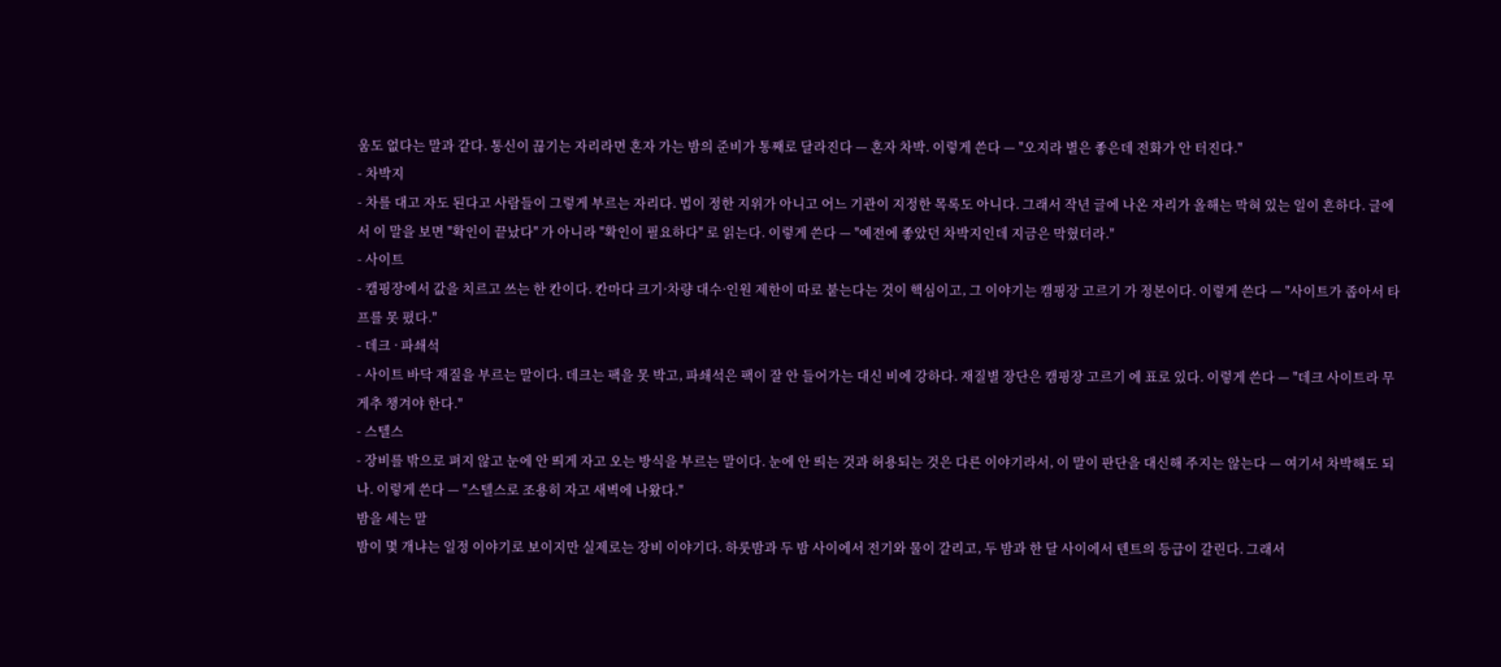움도 없다는 말과 같다. 통신이 끊기는 자리라면 혼자 가는 밤의 준비가 통째로 달라진다 — 혼자 차박. 이렇게 쓴다 — "오지라 별은 좋은데 전화가 안 터진다."
- 차박지
- 차를 대고 자도 된다고 사람들이 그렇게 부르는 자리다. 법이 정한 지위가 아니고 어느 기관이 지정한 목록도 아니다. 그래서 작년 글에 나온 자리가 올해는 막혀 있는 일이 흔하다. 글에서 이 말을 보면 "확인이 끝났다" 가 아니라 "확인이 필요하다" 로 읽는다. 이렇게 쓴다 — "예전에 좋았던 차박지인데 지금은 막혔더라."
- 사이트
- 캠핑장에서 값을 치르고 쓰는 한 칸이다. 칸마다 크기·차량 대수·인원 제한이 따로 붙는다는 것이 핵심이고, 그 이야기는 캠핑장 고르기 가 정본이다. 이렇게 쓴다 — "사이트가 좁아서 타프를 못 폈다."
- 데크 · 파쇄석
- 사이트 바닥 재질을 부르는 말이다. 데크는 팩을 못 박고, 파쇄석은 팩이 잘 안 들어가는 대신 비에 강하다. 재질별 장단은 캠핑장 고르기 에 표로 있다. 이렇게 쓴다 — "데크 사이트라 무게추 챙겨야 한다."
- 스텔스
- 장비를 밖으로 펴지 않고 눈에 안 띄게 자고 오는 방식을 부르는 말이다. 눈에 안 띄는 것과 허용되는 것은 다른 이야기라서, 이 말이 판단을 대신해 주지는 않는다 — 여기서 차박해도 되나. 이렇게 쓴다 — "스텔스로 조용히 자고 새벽에 나왔다."
밤을 세는 말
밤이 몇 개냐는 일정 이야기로 보이지만 실제로는 장비 이야기다. 하룻밤과 두 밤 사이에서 전기와 물이 갈리고, 두 밤과 한 달 사이에서 텐트의 등급이 갈린다. 그래서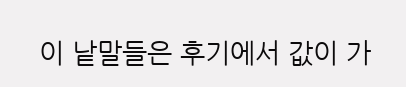이 낱말들은 후기에서 값이 가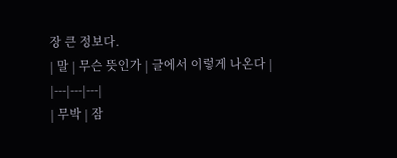장 큰 정보다.
| 말 | 무슨 뜻인가 | 글에서 이렇게 나온다 |
|---|---|---|
| 무박 | 잠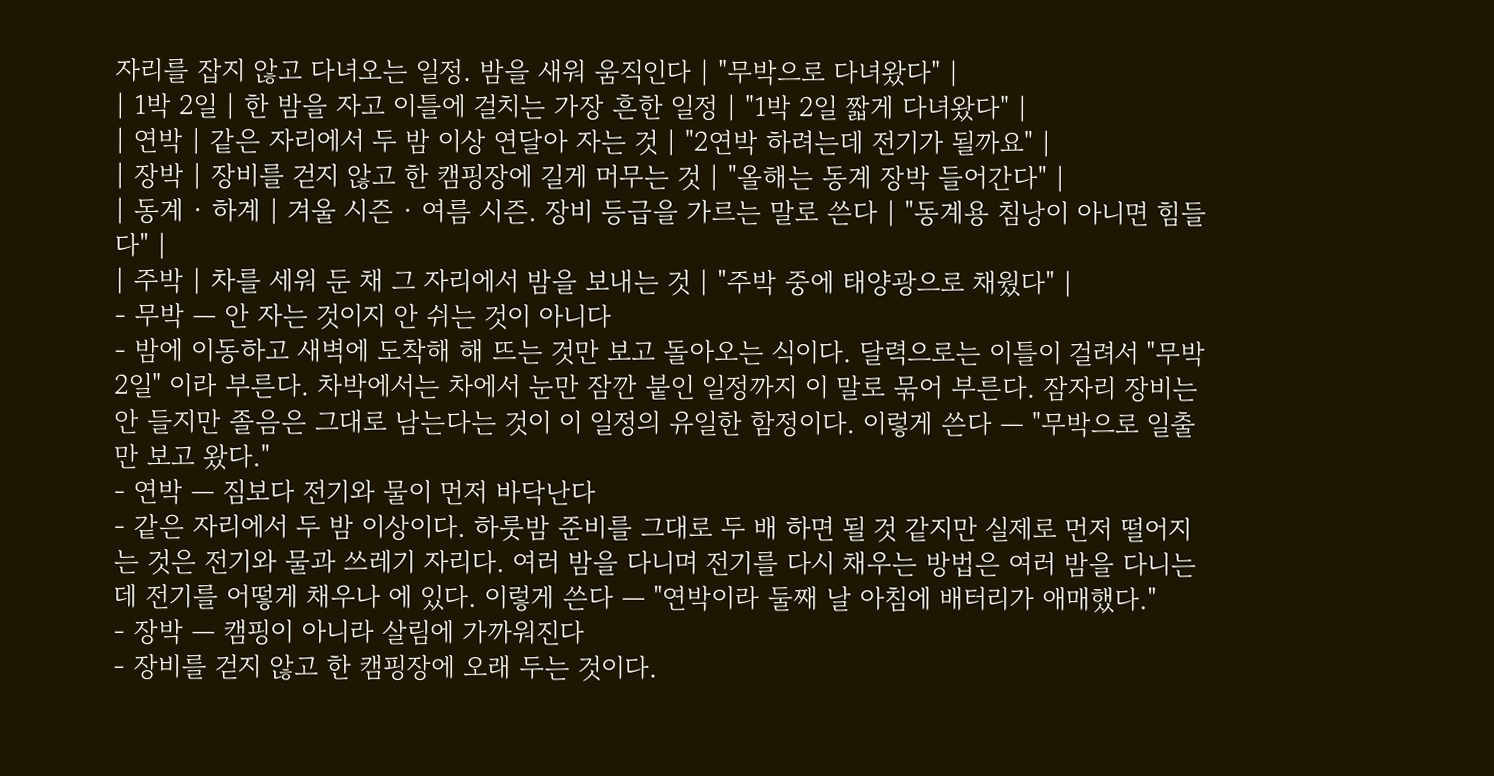자리를 잡지 않고 다녀오는 일정. 밤을 새워 움직인다 | "무박으로 다녀왔다" |
| 1박 2일 | 한 밤을 자고 이틀에 걸치는 가장 흔한 일정 | "1박 2일 짧게 다녀왔다" |
| 연박 | 같은 자리에서 두 밤 이상 연달아 자는 것 | "2연박 하려는데 전기가 될까요" |
| 장박 | 장비를 걷지 않고 한 캠핑장에 길게 머무는 것 | "올해는 동계 장박 들어간다" |
| 동계 · 하계 | 겨울 시즌 · 여름 시즌. 장비 등급을 가르는 말로 쓴다 | "동계용 침낭이 아니면 힘들다" |
| 주박 | 차를 세워 둔 채 그 자리에서 밤을 보내는 것 | "주박 중에 태양광으로 채웠다" |
- 무박 — 안 자는 것이지 안 쉬는 것이 아니다
- 밤에 이동하고 새벽에 도착해 해 뜨는 것만 보고 돌아오는 식이다. 달력으로는 이틀이 걸려서 "무박 2일" 이라 부른다. 차박에서는 차에서 눈만 잠깐 붙인 일정까지 이 말로 묶어 부른다. 잠자리 장비는 안 들지만 졸음은 그대로 남는다는 것이 이 일정의 유일한 함정이다. 이렇게 쓴다 — "무박으로 일출만 보고 왔다."
- 연박 — 짐보다 전기와 물이 먼저 바닥난다
- 같은 자리에서 두 밤 이상이다. 하룻밤 준비를 그대로 두 배 하면 될 것 같지만 실제로 먼저 떨어지는 것은 전기와 물과 쓰레기 자리다. 여러 밤을 다니며 전기를 다시 채우는 방법은 여러 밤을 다니는데 전기를 어떻게 채우나 에 있다. 이렇게 쓴다 — "연박이라 둘째 날 아침에 배터리가 애매했다."
- 장박 — 캠핑이 아니라 살림에 가까워진다
- 장비를 걷지 않고 한 캠핑장에 오래 두는 것이다.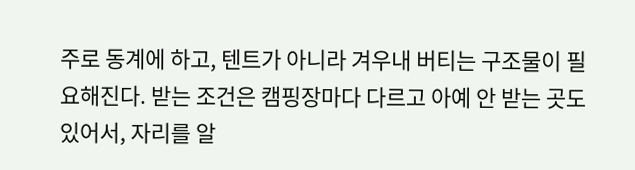주로 동계에 하고, 텐트가 아니라 겨우내 버티는 구조물이 필요해진다. 받는 조건은 캠핑장마다 다르고 아예 안 받는 곳도 있어서, 자리를 알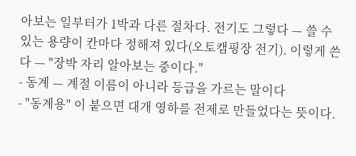아보는 일부터가 1박과 다른 절차다. 전기도 그렇다 — 쓸 수 있는 용량이 칸마다 정해져 있다(오토캠핑장 전기). 이렇게 쓴다 — "장박 자리 알아보는 중이다."
- 동계 — 계절 이름이 아니라 등급을 가르는 말이다
- "동계용" 이 붙으면 대개 영하를 전제로 만들었다는 뜻이다.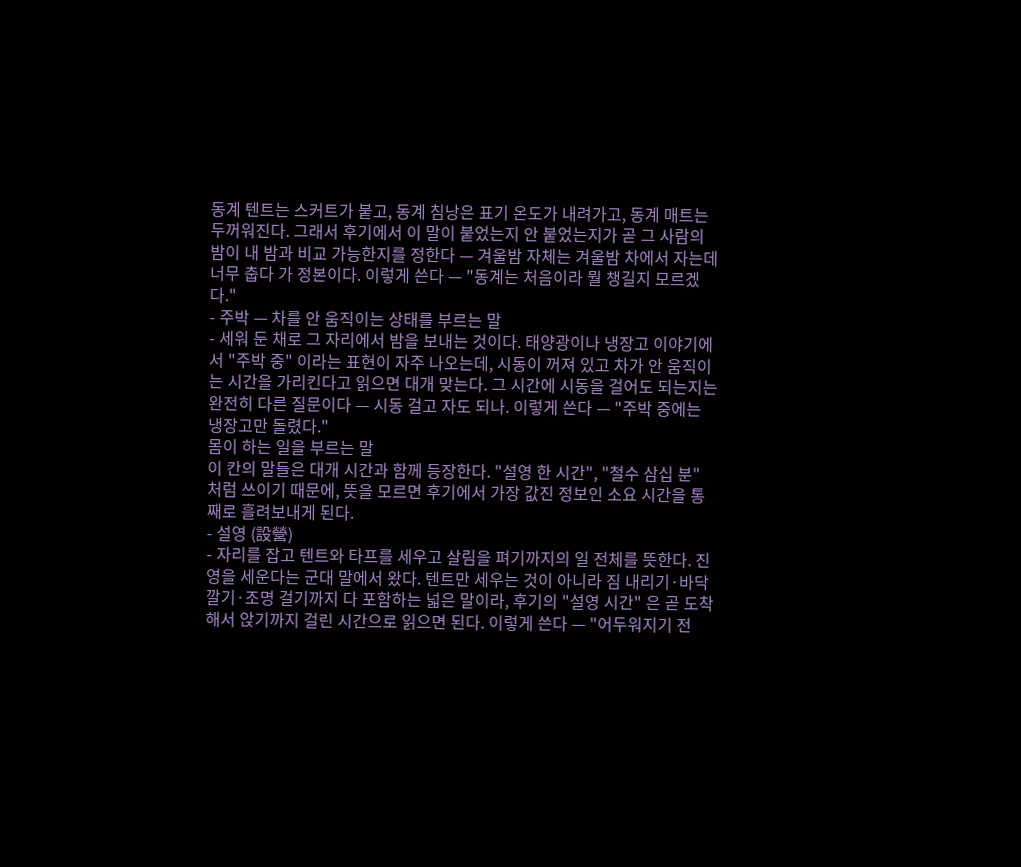동계 텐트는 스커트가 붙고, 동계 침낭은 표기 온도가 내려가고, 동계 매트는 두꺼워진다. 그래서 후기에서 이 말이 붙었는지 안 붙었는지가 곧 그 사람의 밤이 내 밤과 비교 가능한지를 정한다 — 겨울밤 자체는 겨울밤 차에서 자는데 너무 춥다 가 정본이다. 이렇게 쓴다 — "동계는 처음이라 뭘 챙길지 모르겠다."
- 주박 — 차를 안 움직이는 상태를 부르는 말
- 세워 둔 채로 그 자리에서 밤을 보내는 것이다. 태양광이나 냉장고 이야기에서 "주박 중" 이라는 표현이 자주 나오는데, 시동이 꺼져 있고 차가 안 움직이는 시간을 가리킨다고 읽으면 대개 맞는다. 그 시간에 시동을 걸어도 되는지는 완전히 다른 질문이다 — 시동 걸고 자도 되나. 이렇게 쓴다 — "주박 중에는 냉장고만 돌렸다."
몸이 하는 일을 부르는 말
이 칸의 말들은 대개 시간과 함께 등장한다. "설영 한 시간", "철수 삼십 분" 처럼 쓰이기 때문에, 뜻을 모르면 후기에서 가장 값진 정보인 소요 시간을 통째로 흘려보내게 된다.
- 설영 (設營)
- 자리를 잡고 텐트와 타프를 세우고 살림을 펴기까지의 일 전체를 뜻한다. 진영을 세운다는 군대 말에서 왔다. 텐트만 세우는 것이 아니라 짐 내리기·바닥 깔기·조명 걸기까지 다 포함하는 넓은 말이라, 후기의 "설영 시간" 은 곧 도착해서 앉기까지 걸린 시간으로 읽으면 된다. 이렇게 쓴다 — "어두워지기 전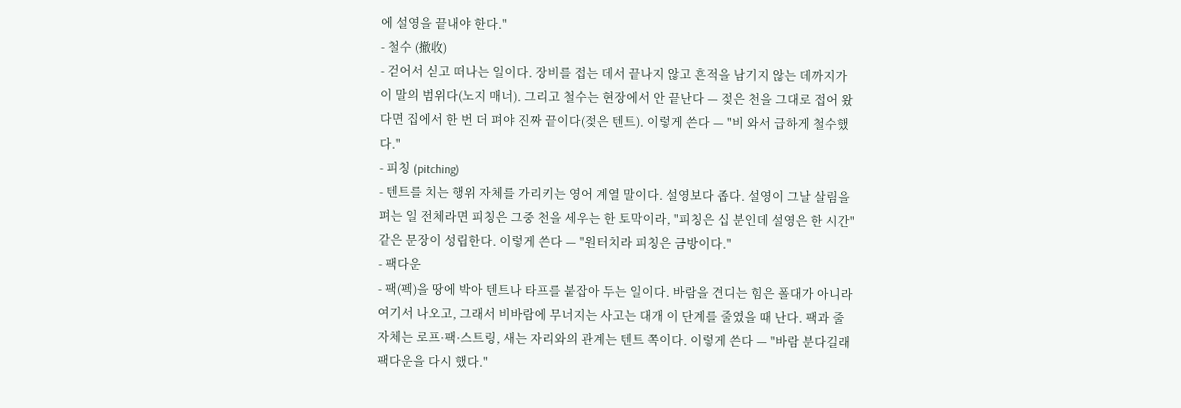에 설영을 끝내야 한다."
- 철수 (撤收)
- 걷어서 싣고 떠나는 일이다. 장비를 접는 데서 끝나지 않고 흔적을 남기지 않는 데까지가 이 말의 범위다(노지 매너). 그리고 철수는 현장에서 안 끝난다 — 젖은 천을 그대로 접어 왔다면 집에서 한 번 더 펴야 진짜 끝이다(젖은 텐트). 이렇게 쓴다 — "비 와서 급하게 철수했다."
- 피칭 (pitching)
- 텐트를 치는 행위 자체를 가리키는 영어 계열 말이다. 설영보다 좁다. 설영이 그날 살림을 펴는 일 전체라면 피칭은 그중 천을 세우는 한 토막이라, "피칭은 십 분인데 설영은 한 시간" 같은 문장이 성립한다. 이렇게 쓴다 — "원터치라 피칭은 금방이다."
- 팩다운
- 팩(펙)을 땅에 박아 텐트나 타프를 붙잡아 두는 일이다. 바람을 견디는 힘은 폴대가 아니라 여기서 나오고, 그래서 비바람에 무너지는 사고는 대개 이 단계를 줄였을 때 난다. 팩과 줄 자체는 로프·팩·스트링, 새는 자리와의 관계는 텐트 쪽이다. 이렇게 쓴다 — "바람 분다길래 팩다운을 다시 했다."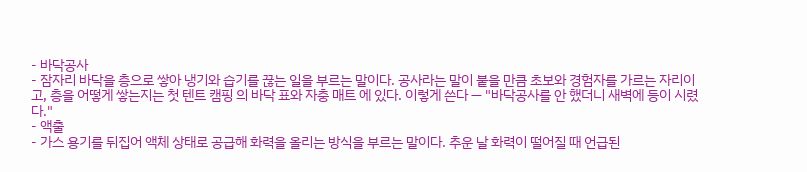- 바닥공사
- 잠자리 바닥을 층으로 쌓아 냉기와 습기를 끊는 일을 부르는 말이다. 공사라는 말이 붙을 만큼 초보와 경험자를 가르는 자리이고, 층을 어떻게 쌓는지는 첫 텐트 캠핑 의 바닥 표와 자충 매트 에 있다. 이렇게 쓴다 — "바닥공사를 안 했더니 새벽에 등이 시렸다."
- 액출
- 가스 용기를 뒤집어 액체 상태로 공급해 화력을 올리는 방식을 부르는 말이다. 추운 날 화력이 떨어질 때 언급된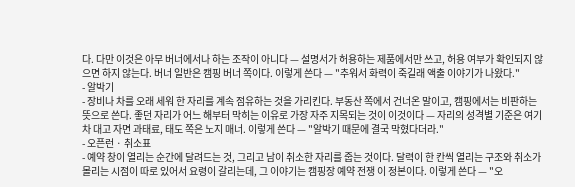다. 다만 이것은 아무 버너에서나 하는 조작이 아니다 — 설명서가 허용하는 제품에서만 쓰고, 허용 여부가 확인되지 않으면 하지 않는다. 버너 일반은 캠핑 버너 쪽이다. 이렇게 쓴다 — "추워서 화력이 죽길래 액출 이야기가 나왔다."
- 알박기
- 장비나 차를 오래 세워 한 자리를 계속 점유하는 것을 가리킨다. 부동산 쪽에서 건너온 말이고, 캠핑에서는 비판하는 뜻으로 쓴다. 좋던 자리가 어느 해부터 막히는 이유로 가장 자주 지목되는 것이 이것이다 — 자리의 성격별 기준은 여기 차 대고 자면 과태료, 태도 쪽은 노지 매너. 이렇게 쓴다 — "알박기 때문에 결국 막혔다더라."
- 오픈런 · 취소표
- 예약 창이 열리는 순간에 달려드는 것, 그리고 남이 취소한 자리를 줍는 것이다. 달력이 한 칸씩 열리는 구조와 취소가 몰리는 시점이 따로 있어서 요령이 갈리는데, 그 이야기는 캠핑장 예약 전쟁 이 정본이다. 이렇게 쓴다 — "오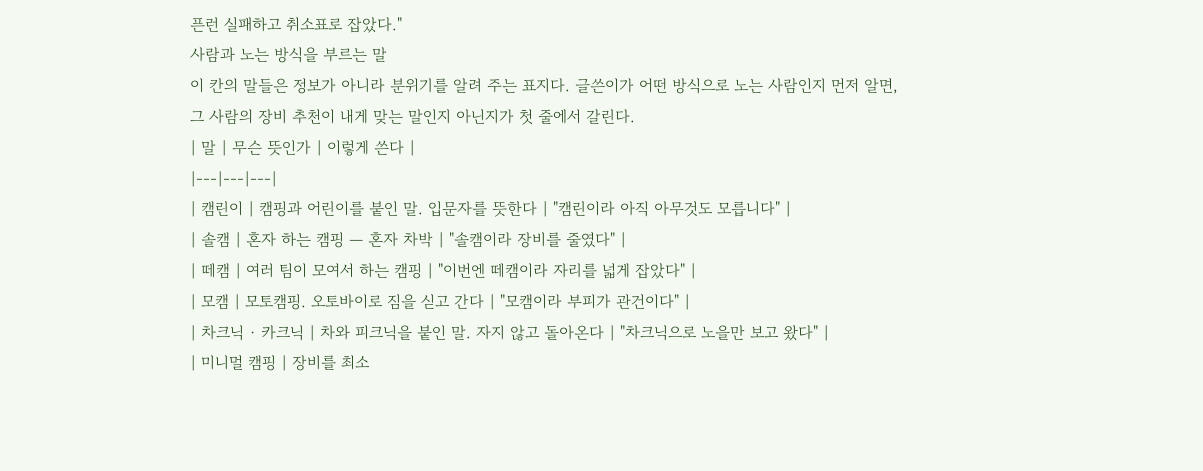픈런 실패하고 취소표로 잡았다."
사람과 노는 방식을 부르는 말
이 칸의 말들은 정보가 아니라 분위기를 알려 주는 표지다. 글쓴이가 어떤 방식으로 노는 사람인지 먼저 알면, 그 사람의 장비 추천이 내게 맞는 말인지 아닌지가 첫 줄에서 갈린다.
| 말 | 무슨 뜻인가 | 이렇게 쓴다 |
|---|---|---|
| 캠린이 | 캠핑과 어린이를 붙인 말. 입문자를 뜻한다 | "캠린이라 아직 아무것도 모릅니다" |
| 솔캠 | 혼자 하는 캠핑 — 혼자 차박 | "솔캠이라 장비를 줄였다" |
| 떼캠 | 여러 팀이 모여서 하는 캠핑 | "이번엔 떼캠이라 자리를 넓게 잡았다" |
| 모캠 | 모토캠핑. 오토바이로 짐을 싣고 간다 | "모캠이라 부피가 관건이다" |
| 차크닉 · 카크닉 | 차와 피크닉을 붙인 말. 자지 않고 돌아온다 | "차크닉으로 노을만 보고 왔다" |
| 미니멀 캠핑 | 장비를 최소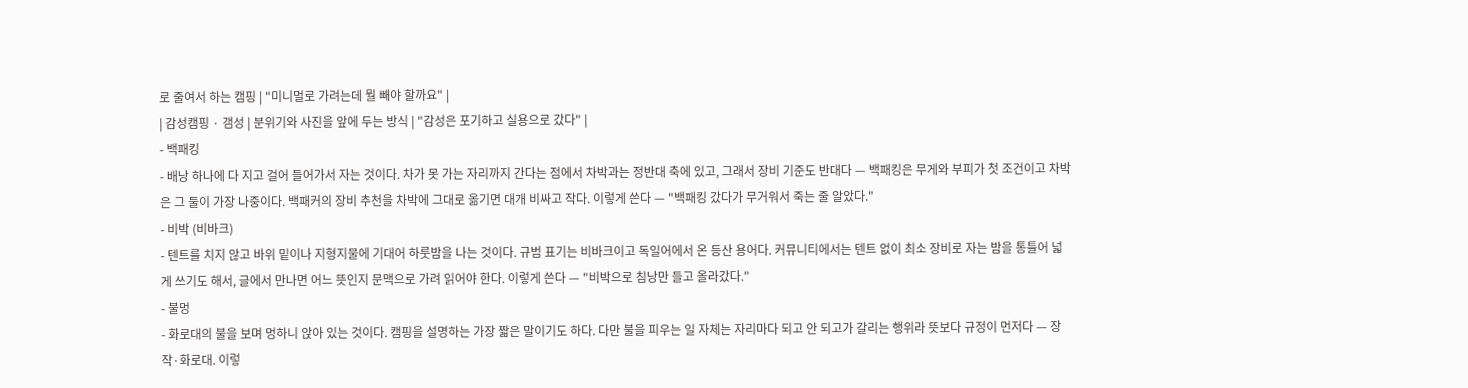로 줄여서 하는 캠핑 | "미니멀로 가려는데 뭘 빼야 할까요" |
| 감성캠핑 · 갬성 | 분위기와 사진을 앞에 두는 방식 | "감성은 포기하고 실용으로 갔다" |
- 백패킹
- 배낭 하나에 다 지고 걸어 들어가서 자는 것이다. 차가 못 가는 자리까지 간다는 점에서 차박과는 정반대 축에 있고, 그래서 장비 기준도 반대다 — 백패킹은 무게와 부피가 첫 조건이고 차박은 그 둘이 가장 나중이다. 백패커의 장비 추천을 차박에 그대로 옮기면 대개 비싸고 작다. 이렇게 쓴다 — "백패킹 갔다가 무거워서 죽는 줄 알았다."
- 비박 (비바크)
- 텐트를 치지 않고 바위 밑이나 지형지물에 기대어 하룻밤을 나는 것이다. 규범 표기는 비바크이고 독일어에서 온 등산 용어다. 커뮤니티에서는 텐트 없이 최소 장비로 자는 밤을 통틀어 넓게 쓰기도 해서, 글에서 만나면 어느 뜻인지 문맥으로 가려 읽어야 한다. 이렇게 쓴다 — "비박으로 침낭만 들고 올라갔다."
- 불멍
- 화로대의 불을 보며 멍하니 앉아 있는 것이다. 캠핑을 설명하는 가장 짧은 말이기도 하다. 다만 불을 피우는 일 자체는 자리마다 되고 안 되고가 갈리는 행위라 뜻보다 규정이 먼저다 — 장작·화로대. 이렇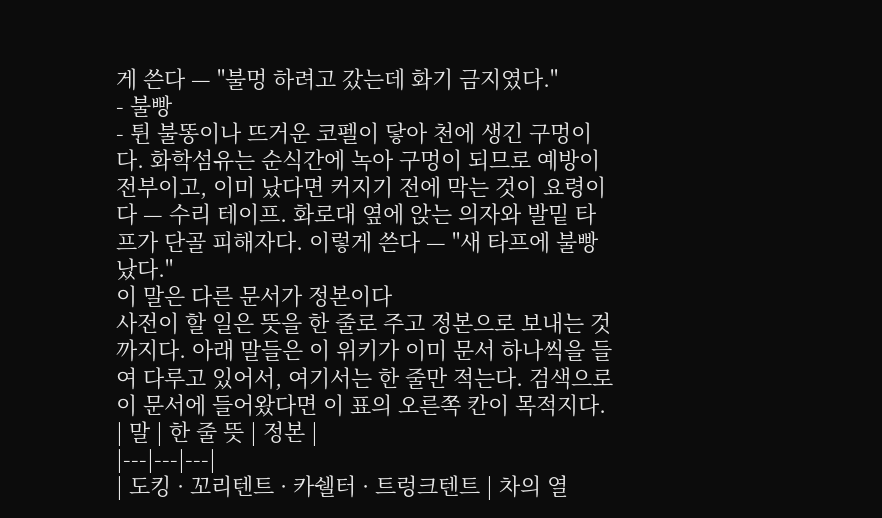게 쓴다 — "불멍 하려고 갔는데 화기 금지였다."
- 불빵
- 튄 불똥이나 뜨거운 코펠이 닿아 천에 생긴 구멍이다. 화학섬유는 순식간에 녹아 구멍이 되므로 예방이 전부이고, 이미 났다면 커지기 전에 막는 것이 요령이다 — 수리 테이프. 화로대 옆에 앉는 의자와 발밑 타프가 단골 피해자다. 이렇게 쓴다 — "새 타프에 불빵 났다."
이 말은 다른 문서가 정본이다
사전이 할 일은 뜻을 한 줄로 주고 정본으로 보내는 것까지다. 아래 말들은 이 위키가 이미 문서 하나씩을 들여 다루고 있어서, 여기서는 한 줄만 적는다. 검색으로 이 문서에 들어왔다면 이 표의 오른쪽 칸이 목적지다.
| 말 | 한 줄 뜻 | 정본 |
|---|---|---|
| 도킹 · 꼬리텐트 · 카쉘터 · 트렁크텐트 | 차의 열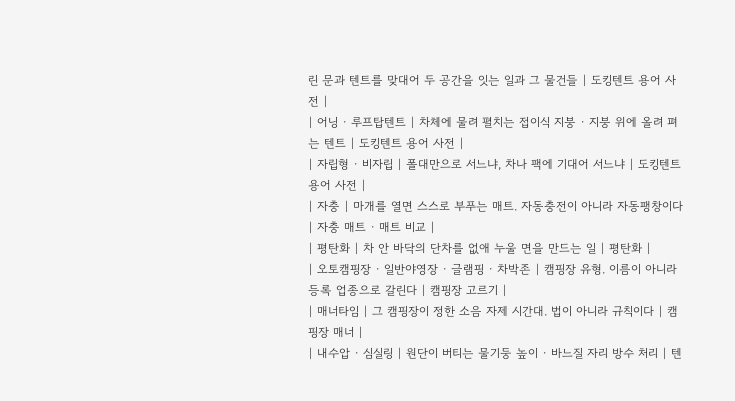린 문과 텐트를 맞대어 두 공간을 잇는 일과 그 물건들 | 도킹텐트 용어 사전 |
| 어닝 · 루프탑텐트 | 차체에 물려 펼치는 접이식 지붕 · 지붕 위에 올려 펴는 텐트 | 도킹텐트 용어 사전 |
| 자립형 · 비자립 | 폴대만으로 서느냐, 차나 팩에 기대어 서느냐 | 도킹텐트 용어 사전 |
| 자충 | 마개를 열면 스스로 부푸는 매트. 자동충전이 아니라 자동팽창이다 | 자충 매트 · 매트 비교 |
| 평탄화 | 차 안 바닥의 단차를 없애 누울 면을 만드는 일 | 평탄화 |
| 오토캠핑장 · 일반야영장 · 글램핑 · 차박존 | 캠핑장 유형. 이름이 아니라 등록 업종으로 갈린다 | 캠핑장 고르기 |
| 매너타임 | 그 캠핑장이 정한 소음 자제 시간대. 법이 아니라 규칙이다 | 캠핑장 매너 |
| 내수압 · 심실링 | 원단이 버티는 물기둥 높이 · 바느질 자리 방수 처리 | 텐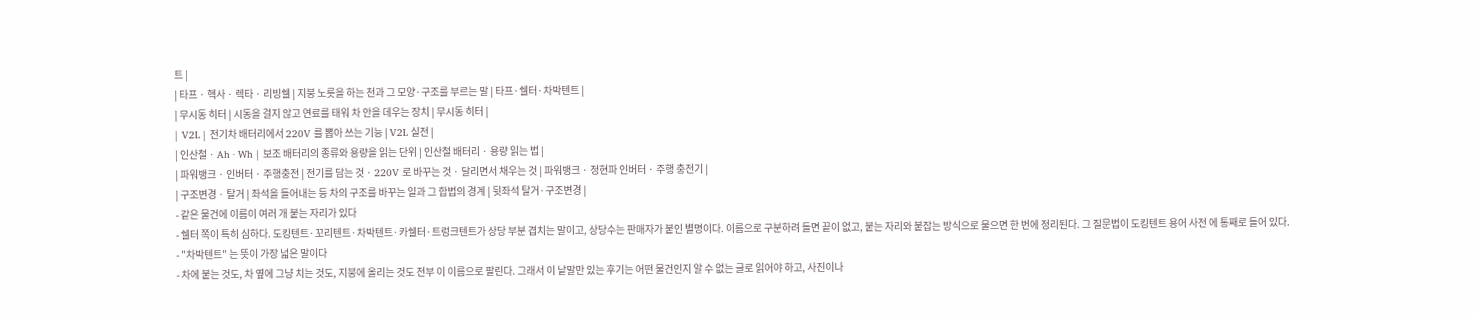트 |
| 타프 · 헥사 · 렉타 · 리빙쉘 | 지붕 노릇을 하는 천과 그 모양·구조를 부르는 말 | 타프·쉘터·차박텐트 |
| 무시동 히터 | 시동을 걸지 않고 연료를 태워 차 안을 데우는 장치 | 무시동 히터 |
| V2L | 전기차 배터리에서 220V 를 뽑아 쓰는 기능 | V2L 실전 |
| 인산철 · Ah · Wh | 보조 배터리의 종류와 용량을 읽는 단위 | 인산철 배터리 · 용량 읽는 법 |
| 파워뱅크 · 인버터 · 주행충전 | 전기를 담는 것 · 220V 로 바꾸는 것 · 달리면서 채우는 것 | 파워뱅크 · 정현파 인버터 · 주행 충전기 |
| 구조변경 · 탈거 | 좌석을 들어내는 등 차의 구조를 바꾸는 일과 그 합법의 경계 | 뒷좌석 탈거·구조변경 |
- 같은 물건에 이름이 여러 개 붙는 자리가 있다
- 쉘터 쪽이 특히 심하다. 도킹텐트·꼬리텐트·차박텐트·카쉘터·트렁크텐트가 상당 부분 겹치는 말이고, 상당수는 판매자가 붙인 별명이다. 이름으로 구분하려 들면 끝이 없고, 붙는 자리와 붙잡는 방식으로 물으면 한 번에 정리된다. 그 질문법이 도킹텐트 용어 사전 에 통째로 들어 있다.
- "차박텐트" 는 뜻이 가장 넓은 말이다
- 차에 붙는 것도, 차 옆에 그냥 치는 것도, 지붕에 올리는 것도 전부 이 이름으로 팔린다. 그래서 이 낱말만 있는 후기는 어떤 물건인지 알 수 없는 글로 읽어야 하고, 사진이나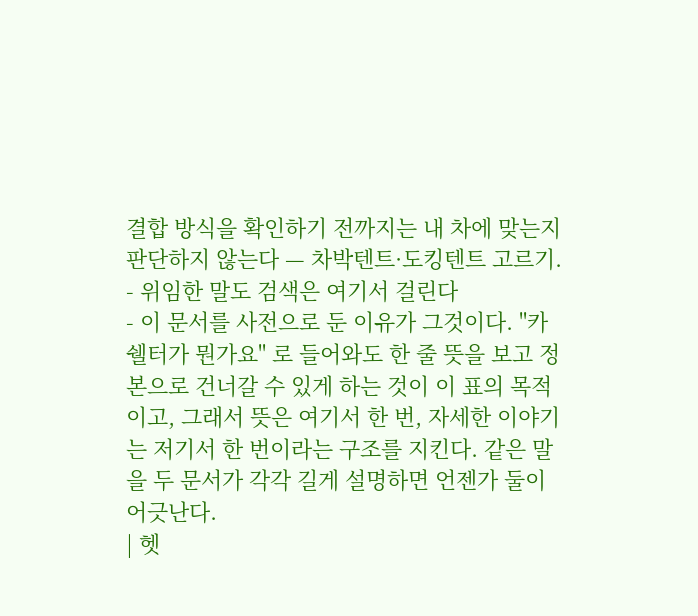결합 방식을 확인하기 전까지는 내 차에 맞는지 판단하지 않는다 — 차박텐트·도킹텐트 고르기.
- 위임한 말도 검색은 여기서 걸린다
- 이 문서를 사전으로 둔 이유가 그것이다. "카쉘터가 뭔가요" 로 들어와도 한 줄 뜻을 보고 정본으로 건너갈 수 있게 하는 것이 이 표의 목적이고, 그래서 뜻은 여기서 한 번, 자세한 이야기는 저기서 한 번이라는 구조를 지킨다. 같은 말을 두 문서가 각각 길게 설명하면 언젠가 둘이 어긋난다.
| 헷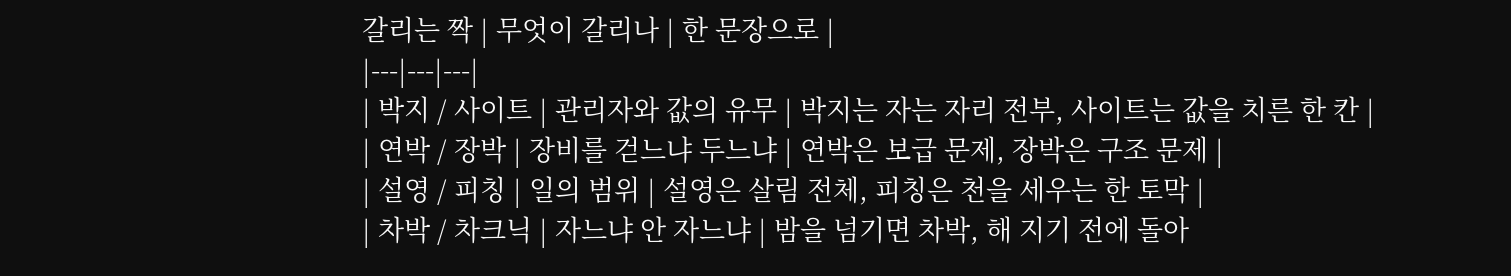갈리는 짝 | 무엇이 갈리나 | 한 문장으로 |
|---|---|---|
| 박지 / 사이트 | 관리자와 값의 유무 | 박지는 자는 자리 전부, 사이트는 값을 치른 한 칸 |
| 연박 / 장박 | 장비를 걷느냐 두느냐 | 연박은 보급 문제, 장박은 구조 문제 |
| 설영 / 피칭 | 일의 범위 | 설영은 살림 전체, 피칭은 천을 세우는 한 토막 |
| 차박 / 차크닉 | 자느냐 안 자느냐 | 밤을 넘기면 차박, 해 지기 전에 돌아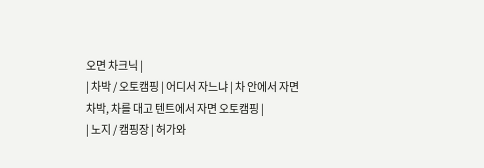오면 차크닉 |
| 차박 / 오토캠핑 | 어디서 자느냐 | 차 안에서 자면 차박, 차를 대고 텐트에서 자면 오토캠핑 |
| 노지 / 캠핑장 | 허가와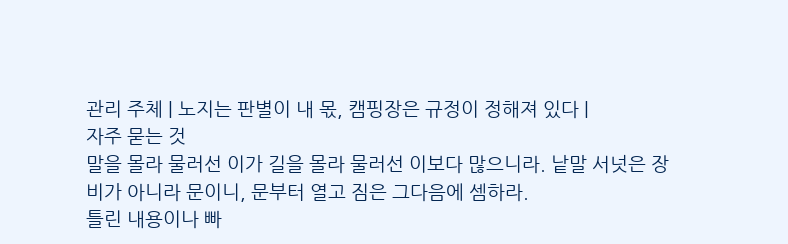관리 주체 | 노지는 판별이 내 몫, 캠핑장은 규정이 정해져 있다 |
자주 묻는 것
말을 몰라 물러선 이가 길을 몰라 물러선 이보다 많으니라. 낱말 서넛은 장비가 아니라 문이니, 문부터 열고 짐은 그다음에 셈하라.
틀린 내용이나 빠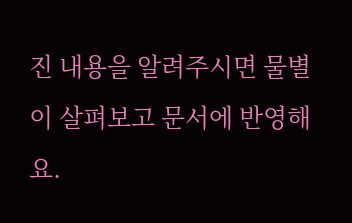진 내용을 알려주시면 물별이 살펴보고 문서에 반영해요.